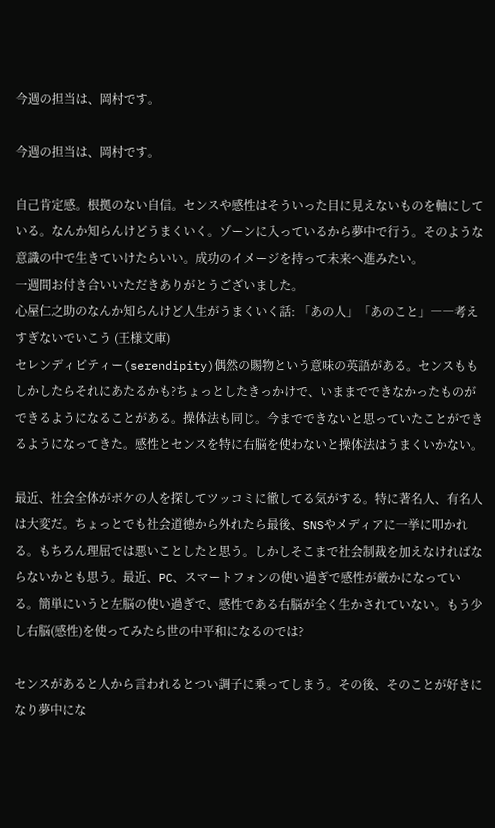今週の担当は、岡村です。

今週の担当は、岡村です。

自己肯定感。根拠のない自信。センスや感性はそういった目に見えないものを軸にしている。なんか知らんけどうまくいく。ゾーンに入っているから夢中で行う。そのような意識の中で生きていけたらいい。成功のイメージを持って未来へ進みたい。
一週間お付き合いいただきありがとうございました。
心屋仁之助のなんか知らんけど人生がうまくいく話: 「あの人」「あのこと」――考えすぎないでいこう (王様文庫)
セレンディピティー(serendipity)偶然の賜物という意味の英語がある。センスももしかしたらそれにあたるかも?ちょっとしたきっかけで、いままでできなかったものができるようになることがある。操体法も同じ。今までできないと思っていたことができるようになってきた。感性とセンスを特に右脳を使わないと操体法はうまくいかない。

最近、社会全体がボケの人を探してツッコミに徹してる気がする。特に著名人、有名人は大変だ。ちょっとでも社会道徳から外れたら最後、SNSやメディアに一挙に叩かれる。もちろん理屈では悪いことしたと思う。しかしそこまで社会制裁を加えなければならないかとも思う。最近、PC、スマートフォンの使い過ぎで感性が厳かになっている。簡単にいうと左脳の使い過ぎで、感性である右脳が全く生かされていない。もう少し右脳(感性)を使ってみたら世の中平和になるのでは?

センスがあると人から言われるとつい調子に乗ってしまう。その後、そのことが好きになり夢中にな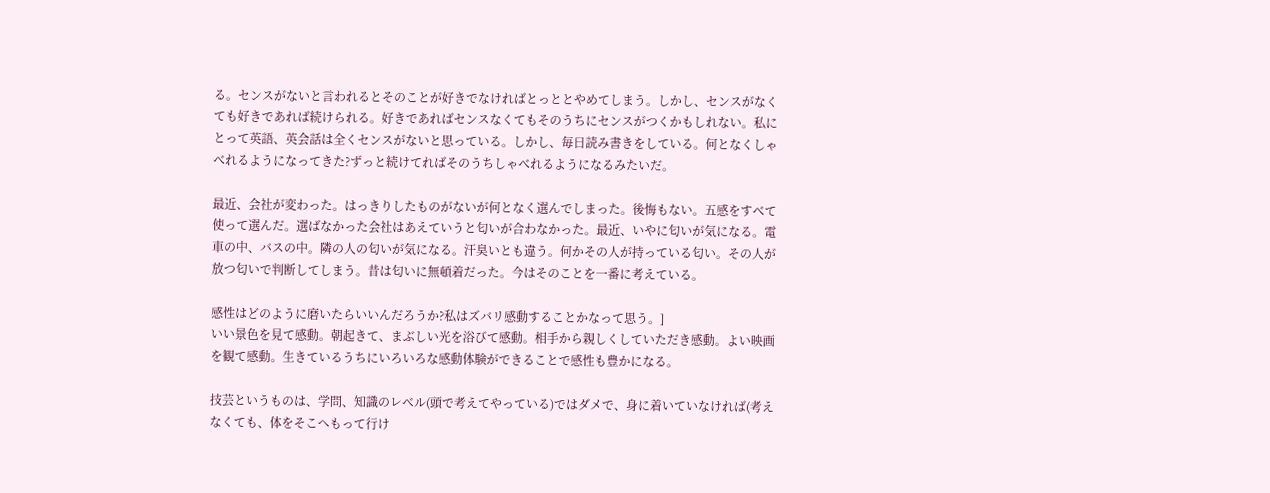る。センスがないと言われるとそのことが好きでなければとっととやめてしまう。しかし、センスがなくても好きであれば続けられる。好きであればセンスなくてもそのうちにセンスがつくかもしれない。私にとって英語、英会話は全くセンスがないと思っている。しかし、毎日読み書きをしている。何となくしゃべれるようになってきた?ずっと続けてればそのうちしゃべれるようになるみたいだ。

最近、会社が変わった。はっきりしたものがないが何となく選んでしまった。後悔もない。五感をすべて使って選んだ。選ばなかった会社はあえていうと匂いが合わなかった。最近、いやに匂いが気になる。電車の中、バスの中。隣の人の匂いが気になる。汗臭いとも違う。何かその人が持っている匂い。その人が放つ匂いで判断してしまう。昔は匂いに無頓着だった。今はそのことを一番に考えている。

感性はどのように磨いたらいいんだろうか?私はズバリ感動することかなって思う。]
いい景色を見て感動。朝起きて、まぶしい光を浴びて感動。相手から親しくしていただき感動。よい映画を観て感動。生きているうちにいろいろな感動体験ができることで感性も豊かになる。

技芸というものは、学問、知識のレベル(頭で考えてやっている)ではダメで、身に着いていなければ(考えなくても、体をそこへもって行け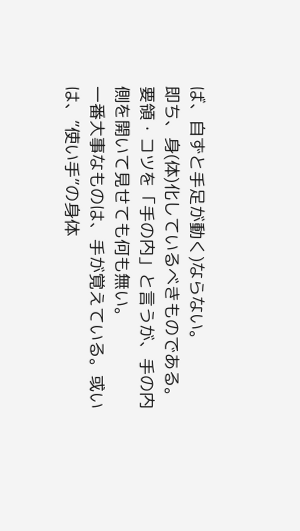ば、自ずと手足が動く)ならない。
即ち、身(体)化しているべきものである。
要領・コツを「手の内」と言うが、手の内側を開いて見せても何も無い。
一番大事なものは、手が覚えている。或いは、”使い手”の身体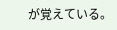が覚えている。